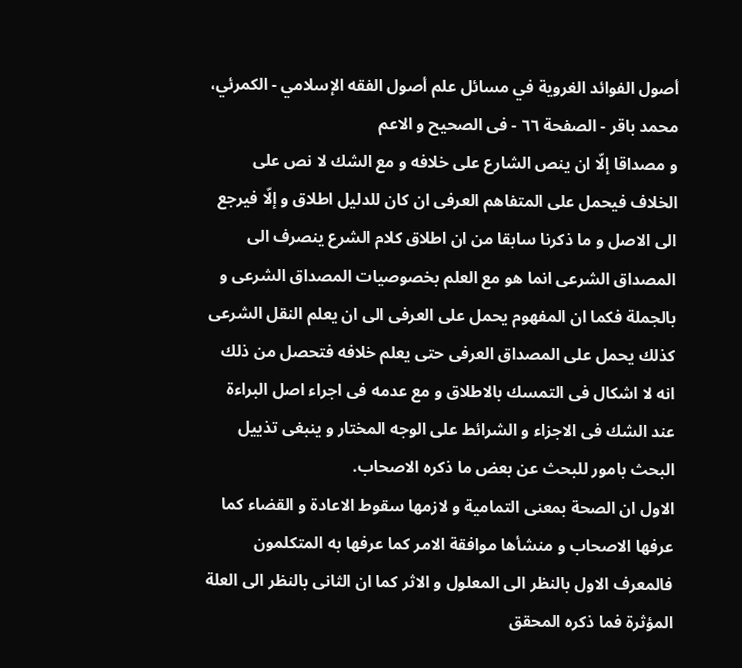أصول الفوائد الغروية في مسائل علم أصول الفقه الإسلامي - الكمرئي، محمد باقر - الصفحة ٦٦ - فى الصحيح و الاعم
و مصداقا إلّا ان ينص الشارع على خلافه و مع الشك لا نص على الخلاف فيحمل على المتفاهم العرفى ان كان للدليل اطلاق و إلّا فيرجع الى الاصل و ما ذكرنا سابقا من ان اطلاق كلام الشرع ينصرف الى المصداق الشرعى انما هو مع العلم بخصوصيات المصداق الشرعى و بالجملة فكما ان المفهوم يحمل على العرفى الى ان يعلم النقل الشرعى كذلك يحمل على المصداق العرفى حتى يعلم خلافه فتحصل من ذلك انه لا اشكال فى التمسك بالاطلاق و مع عدمه فى اجراء اصل البراءة عند الشك فى الاجزاء و الشرائط على الوجه المختار و ينبغى تذييل البحث بامور للبحث عن بعض ما ذكره الاصحاب.
الاول ان الصحة بمعنى التمامية و لازمها سقوط الاعادة و القضاء كما عرفها الاصحاب و منشأها موافقة الامر كما عرفها به المتكلمون فالمعرف الاول بالنظر الى المعلول و الاثر كما ان الثانى بالنظر الى العلة المؤثرة فما ذكره المحقق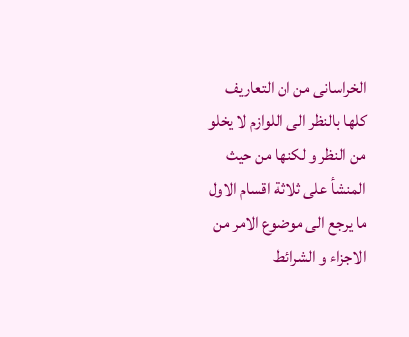الخراسانى من ان التعاريف كلها بالنظر الى اللوازم لا يخلو من النظر و لكنها من حيث المنشأ على ثلاثة اقسام الاول ما يرجع الى موضوع الامر من الاجزاء و الشرائط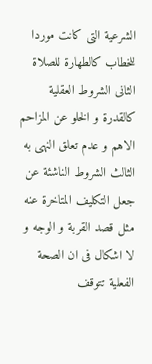الشرعية التى كانت موردا للخطاب كالطهارة للصلاة الثانى الشروط العقلية كالقدرة و الخلو عن المزاحم الاهم و عدم تعلق النهى به الثالث الشروط الناشئة عن جعل التكليف المتاخرة عنه مثل قصد القربة و الوجه و لا اشكال فى ان الصحة الفعلية تتوقف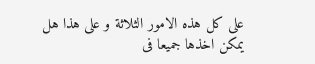على كل هذه الامور الثلاثة و على هذا هل يمكن اخذها جميعا فى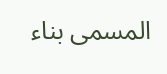المسمى بناء